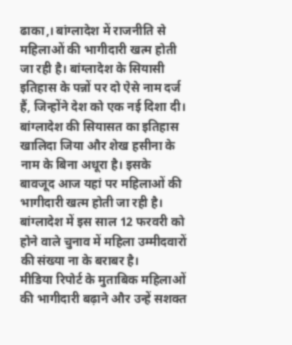ढाका,। बांग्लादेश में राजनीति से महिलाओं की भागीदारी खत्म होती जा रही है। बांग्लादेश के सियासी इतिहास के पन्नों पर दो ऐसे नाम दर्ज हैं, जिन्होंने देश को एक नई दिशा दी। बांग्लादेश की सियासत का इतिहास खालिदा जिया और शेख हसीना के नाम के बिना अधूरा है। इसके बावजूद आज यहां पर महिलाओं की भागीदारी खत्म होती जा रही है। बांग्लादेश में इस साल 12 फरवरी को होने वाले चुनाव में महिला उम्मीदवारों की संख्या ना के बराबर है।
मीडिया रिपोर्ट के मुताबिक महिलाओं की भागीदारी बढ़ाने और उन्हें सशक्त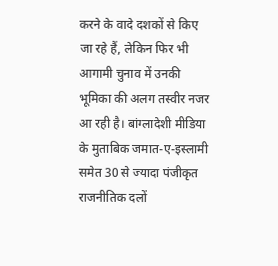करने के वादे दशकों से किए जा रहे हैं, लेकिन फिर भी आगामी चुनाव में उनकी भूमिका की अलग तस्वीर नजर आ रही है। बांग्लादेशी मीडिया के मुताबिक जमात-ए-इस्लामी समेत 30 से ज्यादा पंजीकृत राजनीतिक दलों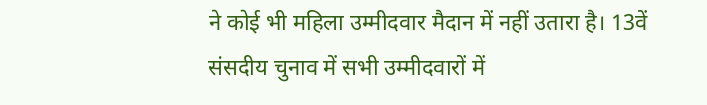ने कोई भी महिला उम्मीदवार मैदान में नहीं उतारा है। 13वें संसदीय चुनाव में सभी उम्मीदवारों में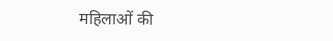महिलाओं की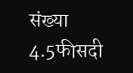संख्या 4.5फीसदी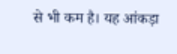से भी कम है। यह आंकड़ा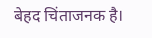बेहद चिंताजनक है।